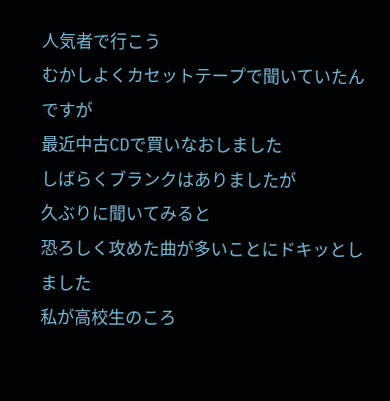人気者で行こう
むかしよくカセットテープで聞いていたんですが
最近中古CDで買いなおしました
しばらくブランクはありましたが
久ぶりに聞いてみると
恐ろしく攻めた曲が多いことにドキッとしました
私が高校生のころ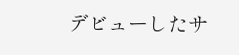デビューしたサ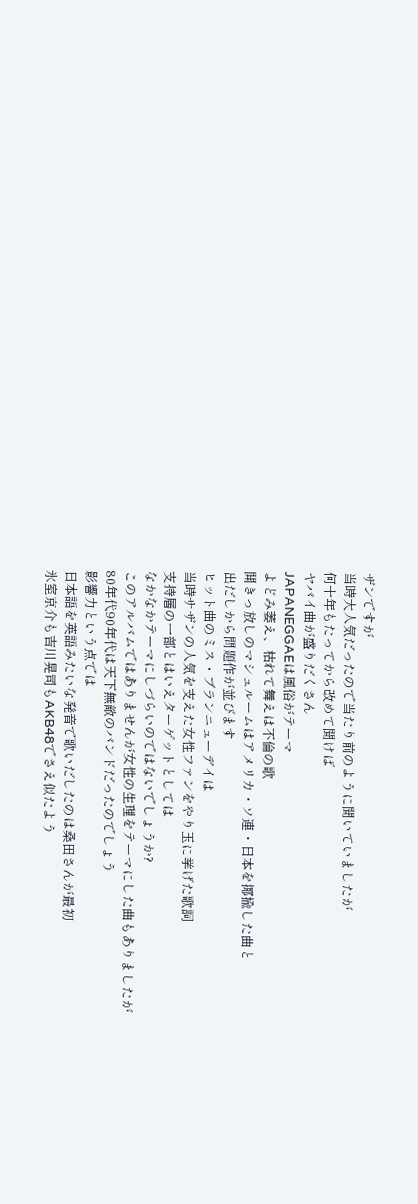ザンですが
当時大人気だったので当たり前のように聞いていましたが
何十年もたってから改めて聞けば
ヤバイ曲が盛りだくさん
JAPANEGGAEは風俗がテーマ
よどみ萎え、枯れて舞えは不倫の歌
開きっ放しのマシュルームはアメリカ・ソ連・日本を揶揄した曲と
出だしから問題作が並びます
ヒット曲のミス・ブランニューデイは
当時サザンの人気を支えた女性ファンをやり玉に挙げた歌詞
支持層の一部とはいえターゲットとしては
なかなかテーマにしづらいのではないでしょうか?
このアルバムではありませんが女性の生理をテーマにした曲もありましたが
80年代90年代は天下無敵のバンドだったのでしょう
影響力という点では
日本語を英語みたいな発音で歌いだしたのは桑田さんが最初
氷室京介も吉川晃司もAKB48でさえ似たよう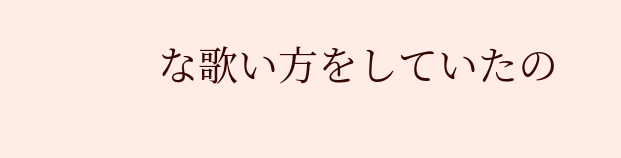な歌い方をしていたの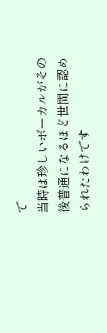で
当時は珍しいボーカルがその後普通になるほど世間に認められたわけです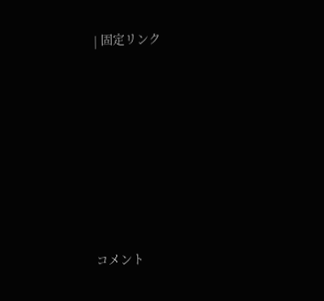| 固定リンク







コメント